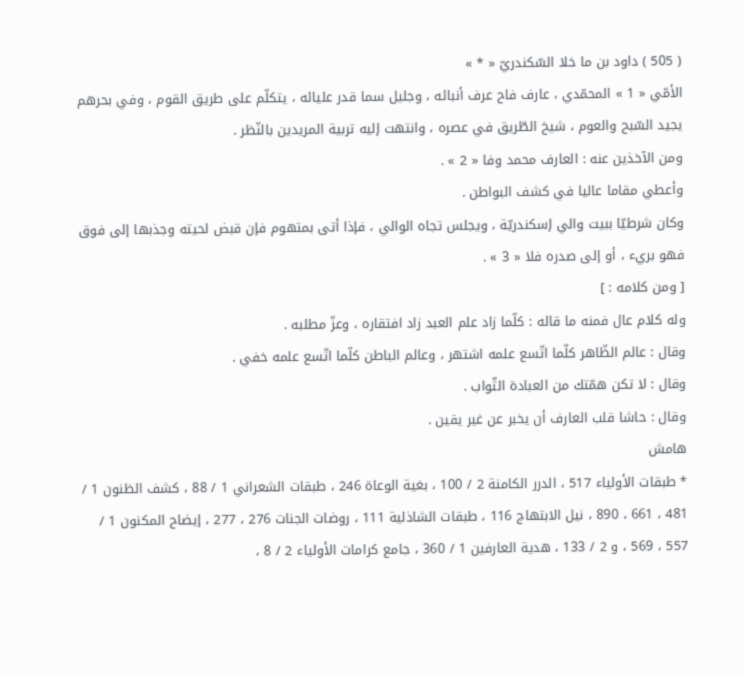( 505 ) داود بن ما خلا السّكندريّ « * »
الأمّي « 1 » المحمّدي ، عارف فاح عرف أنبائه ، وجليل سما قدر عليائه ، يتكلّم على طريق القوم ، وفي بحرهم يجيد السّبح والعوم ، شيخ الطّريق في عصره ، وانتهت إليه تربية المريدين بالنّظر .
ومن الآخذين عنه : العارف محمد وفا « 2 » .
وأعطي مقاما عاليا في كشف البواطن .
وكان شرطيّا ببيت والي إسكندريّة ، ويجلس تجاه الوالي ، فإذا أتى بمتهوم فإن قبض لحيته وجذبها إلى فوق فهو بريء ، أو إلى صدره فلا « 3 » .
[ ومن كلامه : ]
وله كلام عال فمنه ما قاله : كلّما زاد علم العبد زاد افتقاره ، وعزّ مطلبه .
وقال : عالم الظّاهر كلّما اتّسع علمه اشتهر ، وعالم الباطن كلّما اتّسع علمه خفي .
وقال : لا تكن همّتك من العبادة الثّواب .
وقال : حاشا قلب العارف أن يخبر عن غير يقين .
هامش
* طبقات الأولياء 517 ، الدرر الكامنة 2 / 100 ، بغية الوعاة 246 ، طبقات الشعراني 1 / 88 ، كشف الظنون 1 / 481 ، 661 ، 890 ، نيل الابتهاج 116 ، طبقات الشاذلية 111 ، روضات الجنات 276 ، 277 ، إيضاح المكنون 1 / 557 ، 569 ، و 2 / 133 ، هدية العارفين 1 / 360 ، جامع كرامات الأولياء 2 / 8 ،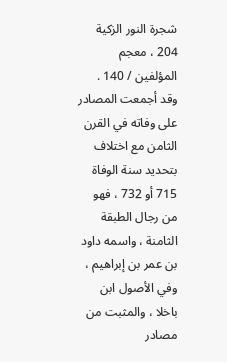شجرة النور الزكية 204 ، معجم المؤلفين / 140 .
وقد أجمعت المصادر على وفاته في القرن الثامن مع اختلاف بتحديد سنة الوفاة 715 أو 732 ، فهو من رجال الطبقة الثامنة ، واسمه داود بن عمر بن إبراهيم ، وفي الأصول ابن باخلا ، والمثبت من مصادر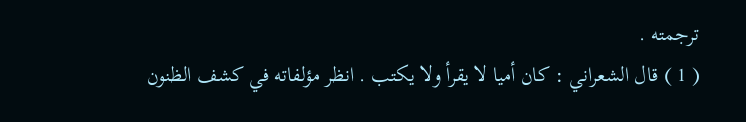ترجمته .
( 1 ) قال الشعراني : كان أميا لا يقرأ ولا يكتب . انظر مؤلفاته في كشف الظنون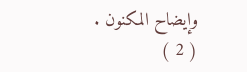وإيضاح المكنون .
( 2 )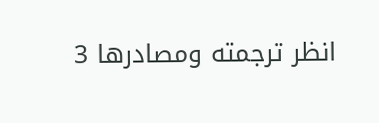انظر ترجمته ومصادرها 3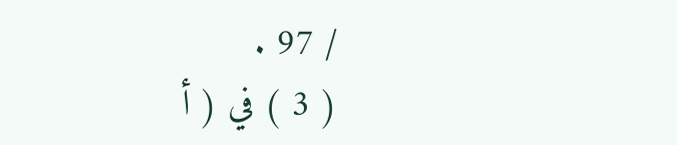/ 97 .
( 3 ) في ( أ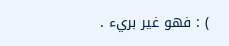) : فهو غير بريء .